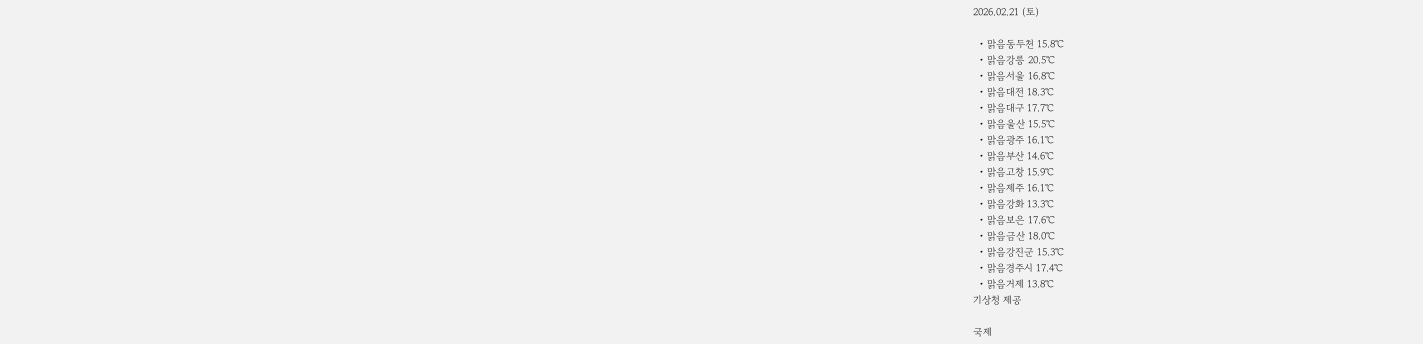2026.02.21 (토)

  • 맑음동두천 15.8℃
  • 맑음강릉 20.5℃
  • 맑음서울 16.8℃
  • 맑음대전 18.3℃
  • 맑음대구 17.7℃
  • 맑음울산 15.5℃
  • 맑음광주 16.1℃
  • 맑음부산 14.6℃
  • 맑음고창 15.9℃
  • 맑음제주 16.1℃
  • 맑음강화 13.3℃
  • 맑음보은 17.6℃
  • 맑음금산 18.0℃
  • 맑음강진군 15.3℃
  • 맑음경주시 17.4℃
  • 맑음거제 13.8℃
기상청 제공

국제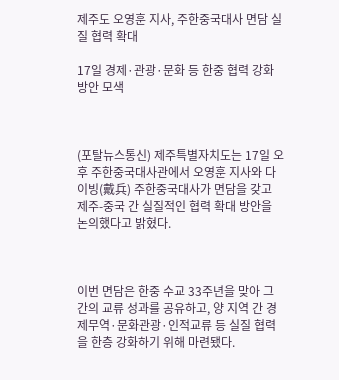제주도 오영훈 지사, 주한중국대사 면담 실질 협력 확대

17일 경제·관광·문화 등 한중 협력 강화 방안 모색



(포탈뉴스통신) 제주특별자치도는 17일 오후 주한중국대사관에서 오영훈 지사와 다이빙(戴兵) 주한중국대사가 면담을 갖고 제주-중국 간 실질적인 협력 확대 방안을 논의했다고 밝혔다.



이번 면담은 한중 수교 33주년을 맞아 그간의 교류 성과를 공유하고, 양 지역 간 경제무역·문화관광·인적교류 등 실질 협력을 한층 강화하기 위해 마련됐다.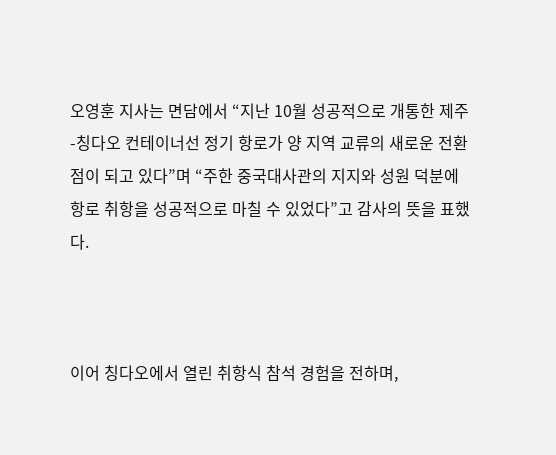오영훈 지사는 면담에서 “지난 10월 성공적으로 개통한 제주-칭다오 컨테이너선 정기 항로가 양 지역 교류의 새로운 전환점이 되고 있다”며 “주한 중국대사관의 지지와 성원 덕분에 항로 취항을 성공적으로 마칠 수 있었다”고 감사의 뜻을 표했다.



이어 칭다오에서 열린 취항식 참석 경험을 전하며,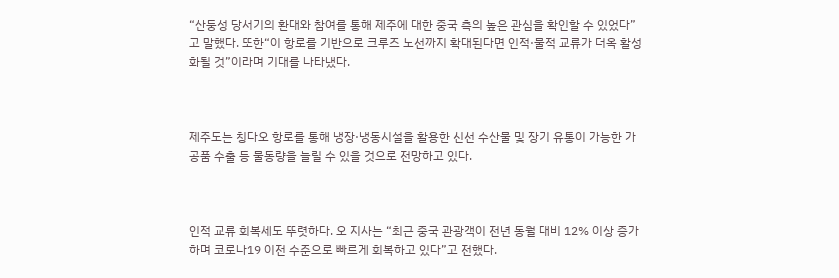“산둥성 당서기의 환대와 참여를 통해 제주에 대한 중국 측의 높은 관심을 확인할 수 있었다”고 말했다. 또한“이 항로를 기반으로 크루즈 노선까지 확대된다면 인적·물적 교류가 더옥 활성화될 것”이라며 기대를 나타냈다.



제주도는 칭다오 항로를 통해 냉장·냉동시설을 활용한 신선 수산물 및 장기 유통이 가능한 가공품 수출 등 물동량을 늘릴 수 있을 것으로 전망하고 있다.



인적 교류 회복세도 뚜렷하다. 오 지사는 “최근 중국 관광객이 전년 동월 대비 12% 이상 증가하며 코로나19 이전 수준으로 빠르게 회복하고 있다”고 전했다.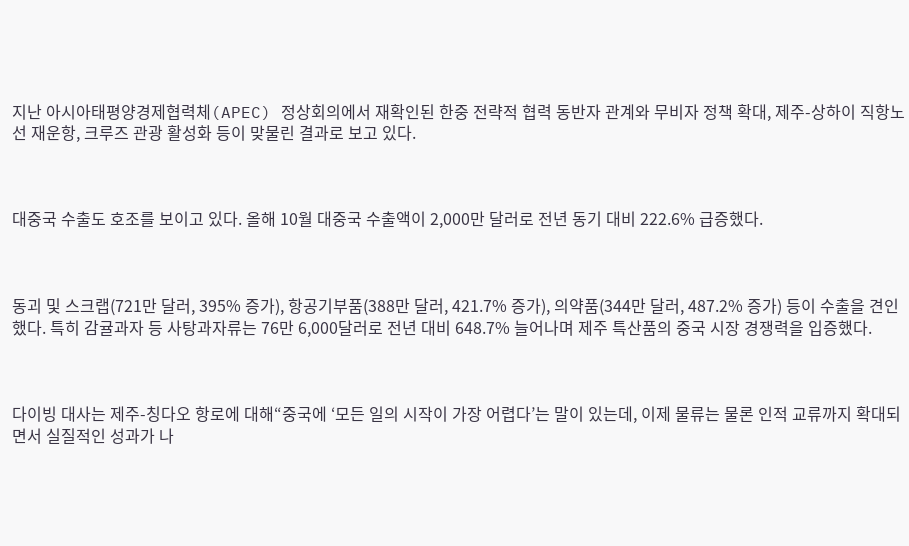지난 아시아태평양경제협력체(APEC) 정상회의에서 재확인된 한중 전략적 협력 동반자 관계와 무비자 정책 확대, 제주-상하이 직항노선 재운항, 크루즈 관광 활성화 등이 맞물린 결과로 보고 있다.



대중국 수출도 호조를 보이고 있다. 올해 10월 대중국 수출액이 2,000만 달러로 전년 동기 대비 222.6% 급증했다.



동괴 및 스크랩(721만 달러, 395% 증가), 항공기부품(388만 달러, 421.7% 증가), 의약품(344만 달러, 487.2% 증가) 등이 수출을 견인했다. 특히 감귤과자 등 사탕과자류는 76만 6,000달러로 전년 대비 648.7% 늘어나며 제주 특산품의 중국 시장 경쟁력을 입증했다.



다이빙 대사는 제주-칭다오 항로에 대해“중국에 ‘모든 일의 시작이 가장 어렵다’는 말이 있는데, 이제 물류는 물론 인적 교류까지 확대되면서 실질적인 성과가 나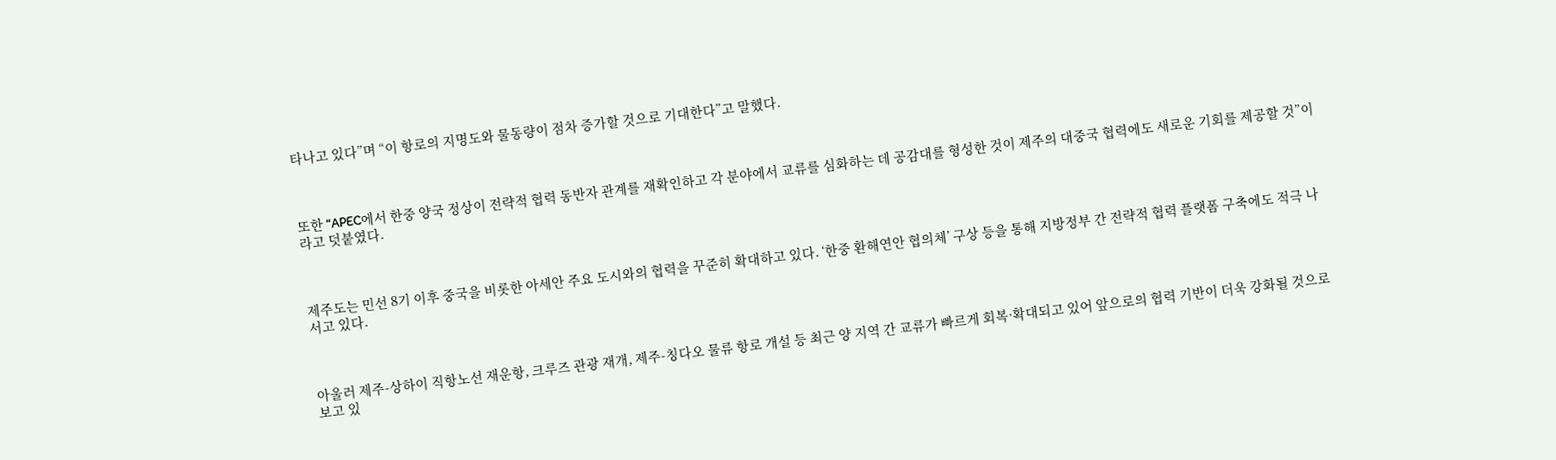타나고 있다”며 “이 항로의 지명도와 물동량이 점차 증가할 것으로 기대한다”고 말했다.



또한 “APEC에서 한중 양국 정상이 전략적 협력 동반자 관계를 재확인하고 각 분야에서 교류를 심화하는 데 공감대를 형성한 것이 제주의 대중국 협력에도 새로운 기회를 제공할 것”이라고 덧붙였다.



제주도는 민선 8기 이후 중국을 비롯한 아세안 주요 도시와의 협력을 꾸준히 확대하고 있다. ‘한중 환해연안 협의체’ 구상 등을 통해 지방정부 간 전략적 협력 플랫폼 구축에도 적극 나서고 있다.



아울러 제주-상하이 직항노선 재운항, 크루즈 관광 재개, 제주-칭다오 물류 항로 개설 등 최근 양 지역 간 교류가 빠르게 회복·확대되고 있어 앞으로의 협력 기반이 더욱 강화될 것으로 보고 있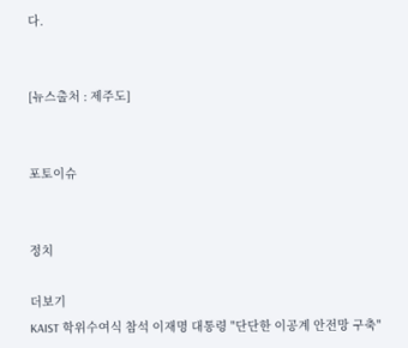다.


[뉴스출처 : 제주도]


포토이슈


정치

더보기
KAIST 학위수여식 참석 이재명 대통령 "단단한 이공계 안전망 구축"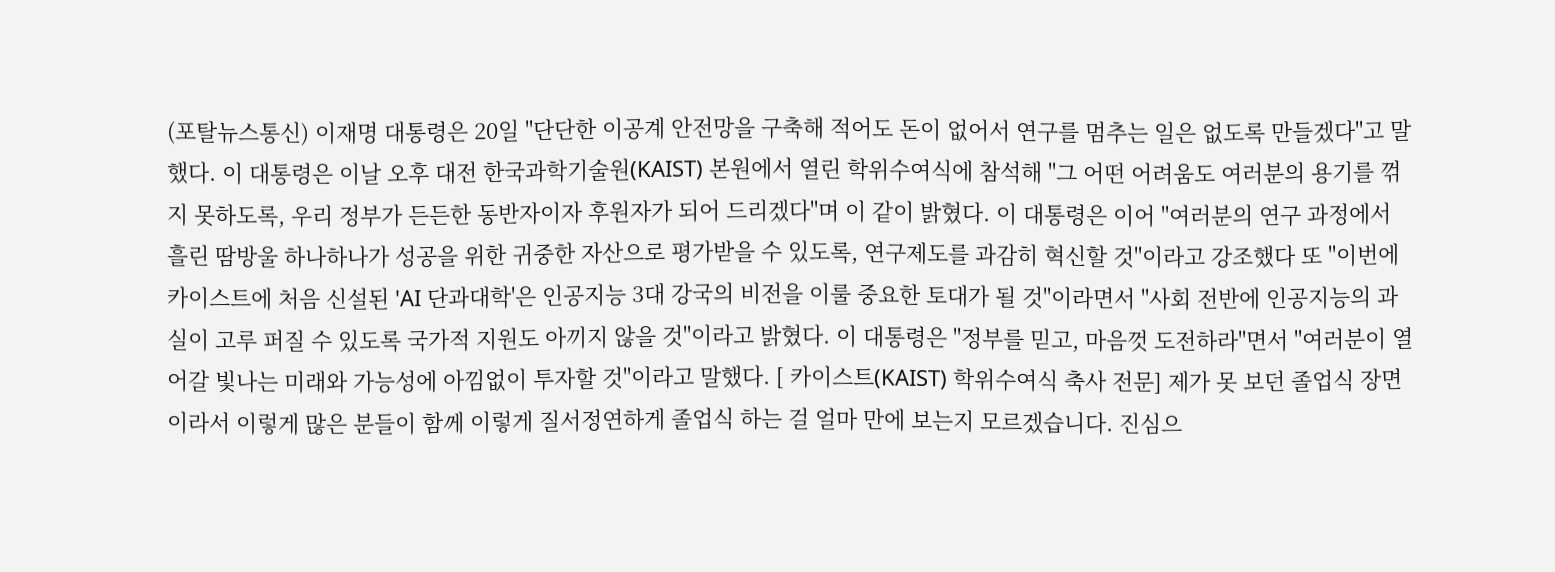(포탈뉴스통신) 이재명 대통령은 20일 "단단한 이공계 안전망을 구축해 적어도 돈이 없어서 연구를 멈추는 일은 없도록 만들겠다"고 말했다. 이 대통령은 이날 오후 대전 한국과학기술원(KAIST) 본원에서 열린 학위수여식에 참석해 "그 어떤 어려움도 여러분의 용기를 꺾지 못하도록, 우리 정부가 든든한 동반자이자 후원자가 되어 드리겠다"며 이 같이 밝혔다. 이 대통령은 이어 "여러분의 연구 과정에서 흘린 땀방울 하나하나가 성공을 위한 귀중한 자산으로 평가받을 수 있도록, 연구제도를 과감히 혁신할 것"이라고 강조했다 또 "이번에 카이스트에 처음 신설된 'AI 단과대학'은 인공지능 3대 강국의 비전을 이룰 중요한 토대가 될 것"이라면서 "사회 전반에 인공지능의 과실이 고루 퍼질 수 있도록 국가적 지원도 아끼지 않을 것"이라고 밝혔다. 이 대통령은 "정부를 믿고, 마음껏 도전하라"면서 "여러분이 열어갈 빛나는 미래와 가능성에 아낌없이 투자할 것"이라고 말했다. [ 카이스트(KAIST) 학위수여식 축사 전문] 제가 못 보던 졸업식 장면이라서 이렇게 많은 분들이 함께 이렇게 질서정연하게 졸업식 하는 걸 얼마 만에 보는지 모르겠습니다. 진심으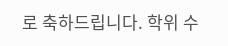로 축하드립니다. 학위 수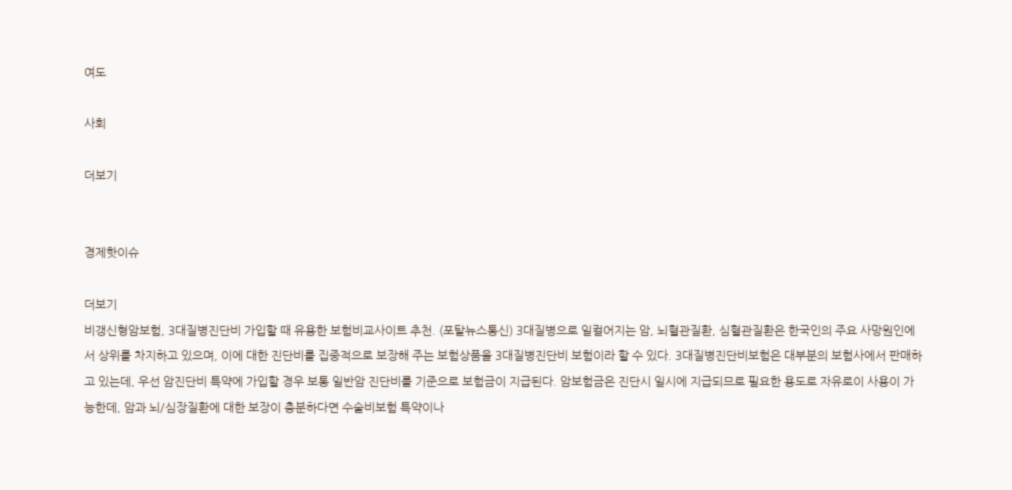여도

사회

더보기


경제핫이슈

더보기
비갱신형암보험, 3대질병진단비 가입할 때 유용한 보험비교사이트 추천. (포탈뉴스통신) 3대질병으로 일컬어지는 암, 뇌혈관질환, 심혈관질환은 한국인의 주요 사망원인에서 상위를 차지하고 있으며, 이에 대한 진단비를 집중적으로 보장해 주는 보험상품을 3대질병진단비 보험이라 할 수 있다. 3대질병진단비보험은 대부분의 보험사에서 판매하고 있는데, 우선 암진단비 특약에 가입할 경우 보통 일반암 진단비를 기준으로 보험금이 지급된다. 암보험금은 진단시 일시에 지급되므로 필요한 용도로 자유로이 사용이 가능한데, 암과 뇌/심장질환에 대한 보장이 충분하다면 수술비보험 특약이나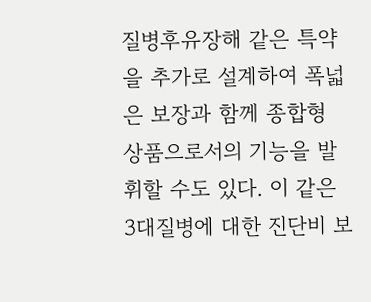질병후유장해 같은 특약을 추가로 설계하여 폭넓은 보장과 함께 종합형 상품으로서의 기능을 발휘할 수도 있다. 이 같은 3대질병에 대한 진단비 보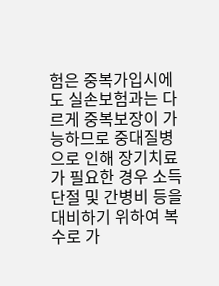험은 중복가입시에도 실손보험과는 다르게 중복보장이 가능하므로 중대질병으로 인해 장기치료가 필요한 경우 소득단절 및 간병비 등을 대비하기 위하여 복수로 가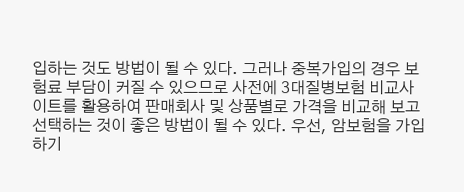입하는 것도 방법이 될 수 있다. 그러나 중복가입의 경우 보험료 부담이 커질 수 있으므로 사전에 3대질병보험 비교사이트를 활용하여 판매회사 및 상품별로 가격을 비교해 보고 선택하는 것이 좋은 방법이 될 수 있다. 우선, 암보험을 가입하기